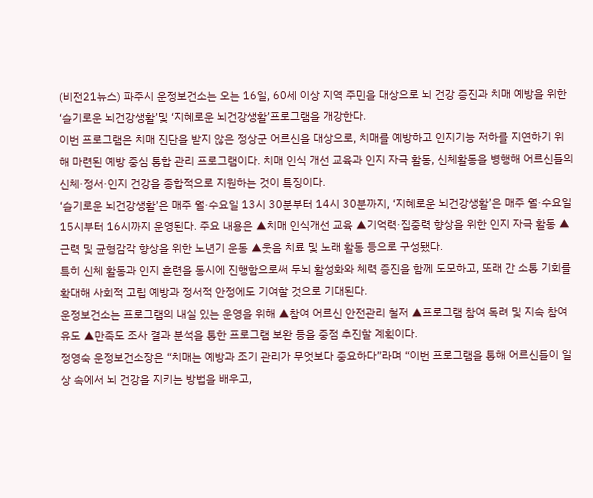(비전21뉴스) 파주시 운정보건소는 오는 16일, 60세 이상 지역 주민을 대상으로 뇌 건강 증진과 치매 예방을 위한 ‘슬기로운 뇌건강생활’및 ‘지혜로운 뇌건강생활’프로그램을 개강한다.
이번 프로그램은 치매 진단을 받지 않은 정상군 어르신을 대상으로, 치매를 예방하고 인지기능 저하를 지연하기 위해 마련된 예방 중심 통합 관리 프로그램이다. 치매 인식 개선 교육과 인지 자극 활동, 신체활동을 병행해 어르신들의 신체·정서·인지 건강을 종합적으로 지원하는 것이 특징이다.
‘슬기로운 뇌건강생활’은 매주 월·수요일 13시 30분부터 14시 30분까지, ‘지혜로운 뇌건강생활’은 매주 월·수요일 15시부터 16시까지 운영된다. 주요 내용은 ▲치매 인식개선 교육 ▲기억력·집중력 향상을 위한 인지 자극 활동 ▲근력 및 균형감각 향상을 위한 노년기 운동 ▲웃음 치료 및 노래 활동 등으로 구성됐다.
특히 신체 활동과 인지 훈련을 동시에 진행함으로써 두뇌 활성화와 체력 증진을 함께 도모하고, 또래 간 소통 기회를 확대해 사회적 고립 예방과 정서적 안정에도 기여할 것으로 기대된다.
운정보건소는 프로그램의 내실 있는 운영을 위해 ▲참여 어르신 안전관리 철저 ▲프로그램 참여 독려 및 지속 참여 유도 ▲만족도 조사 결과 분석을 통한 프로그램 보완 등을 중점 추진할 계획이다.
정영숙 운정보건소장은 “치매는 예방과 조기 관리가 무엇보다 중요하다”라며 “이번 프로그램을 통해 어르신들이 일상 속에서 뇌 건강을 지키는 방법을 배우고,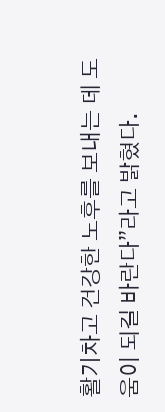활기차고 건강한 노후를 보내는 데 도움이 되길 바란다”라고 밝혔다.